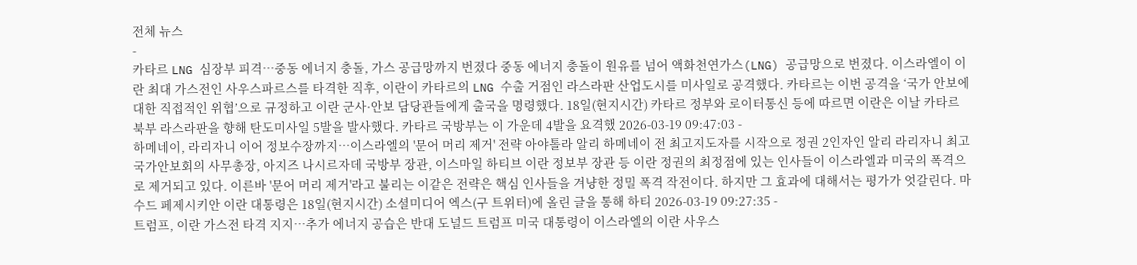전체 뉴스
-
카타르 LNG 심장부 피격…중동 에너지 충돌, 가스 공급망까지 번졌다 중동 에너지 충돌이 원유를 넘어 액화천연가스(LNG) 공급망으로 번졌다. 이스라엘이 이란 최대 가스전인 사우스파르스를 타격한 직후, 이란이 카타르의 LNG 수출 거점인 라스라판 산업도시를 미사일로 공격했다. 카타르는 이번 공격을 ‘국가 안보에 대한 직접적인 위협’으로 규정하고 이란 군사·안보 담당관들에게 출국을 명령했다. 18일(현지시간) 카타르 정부와 로이터통신 등에 따르면 이란은 이날 카타르 북부 라스라판을 향해 탄도미사일 5발을 발사했다. 카타르 국방부는 이 가운데 4발을 요격했 2026-03-19 09:47:03 -
하메네이, 라리자니 이어 정보수장까지…이스라엘의 '문어 머리 제거' 전략 아야톨라 알리 하메네이 전 최고지도자를 시작으로 정권 2인자인 알리 라리자니 최고국가안보회의 사무총장, 아지즈 나시르자데 국방부 장관, 이스마일 하티브 이란 정보부 장관 등 이란 정권의 최정점에 있는 인사들이 이스라엘과 미국의 폭격으로 제거되고 있다. 이른바 '문어 머리 제거'라고 불리는 이같은 전략은 핵심 인사들을 겨냥한 정밀 폭격 작전이다. 하지만 그 효과에 대해서는 평가가 엇갈린다. 마수드 페제시키안 이란 대통령은 18일(현지시간) 소셜미디어 엑스(구 트위터)에 올린 글을 통해 하티 2026-03-19 09:27:35 -
트럼프, 이란 가스전 타격 지지…추가 에너지 공습은 반대 도널드 트럼프 미국 대통령이 이스라엘의 이란 사우스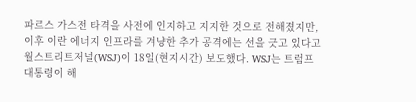파르스 가스전 타격을 사전에 인지하고 지지한 것으로 전해졌지만, 이후 이란 에너지 인프라를 겨냥한 추가 공격에는 선을 긋고 있다고 월스트리트저널(WSJ)이 18일(현지시간) 보도했다. WSJ는 트럼프 대통령이 해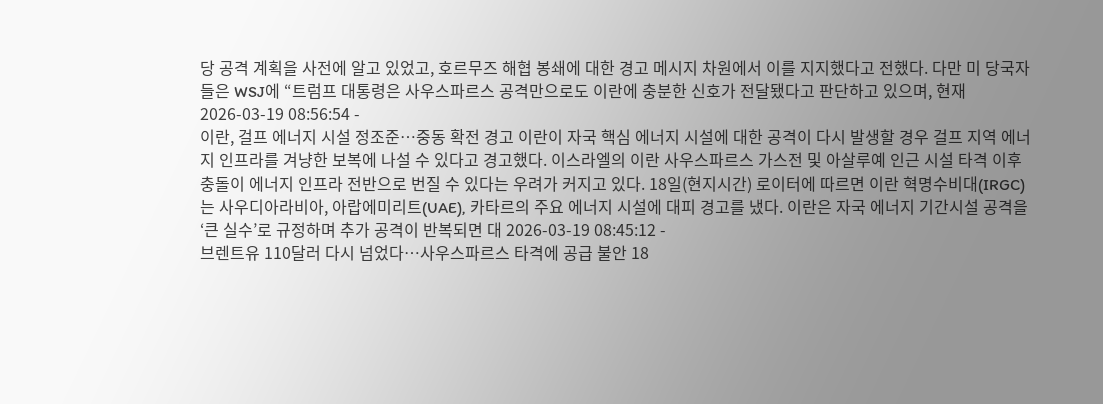당 공격 계획을 사전에 알고 있었고, 호르무즈 해협 봉쇄에 대한 경고 메시지 차원에서 이를 지지했다고 전했다. 다만 미 당국자들은 WSJ에 “트럼프 대통령은 사우스파르스 공격만으로도 이란에 충분한 신호가 전달됐다고 판단하고 있으며, 현재 2026-03-19 08:56:54 -
이란, 걸프 에너지 시설 정조준…중동 확전 경고 이란이 자국 핵심 에너지 시설에 대한 공격이 다시 발생할 경우 걸프 지역 에너지 인프라를 겨냥한 보복에 나설 수 있다고 경고했다. 이스라엘의 이란 사우스파르스 가스전 및 아살루예 인근 시설 타격 이후 충돌이 에너지 인프라 전반으로 번질 수 있다는 우려가 커지고 있다. 18일(현지시간) 로이터에 따르면 이란 혁명수비대(IRGC)는 사우디아라비아, 아랍에미리트(UAE), 카타르의 주요 에너지 시설에 대피 경고를 냈다. 이란은 자국 에너지 기간시설 공격을 ‘큰 실수’로 규정하며 추가 공격이 반복되면 대 2026-03-19 08:45:12 -
브렌트유 110달러 다시 넘었다…사우스파르스 타격에 공급 불안 18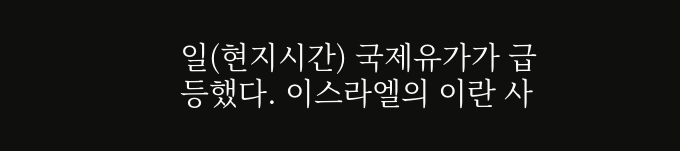일(현지시간) 국제유가가 급등했다. 이스라엘의 이란 사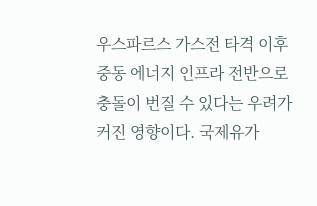우스파르스 가스전 타격 이후 중동 에너지 인프라 전반으로 충돌이 번질 수 있다는 우려가 커진 영향이다. 국제유가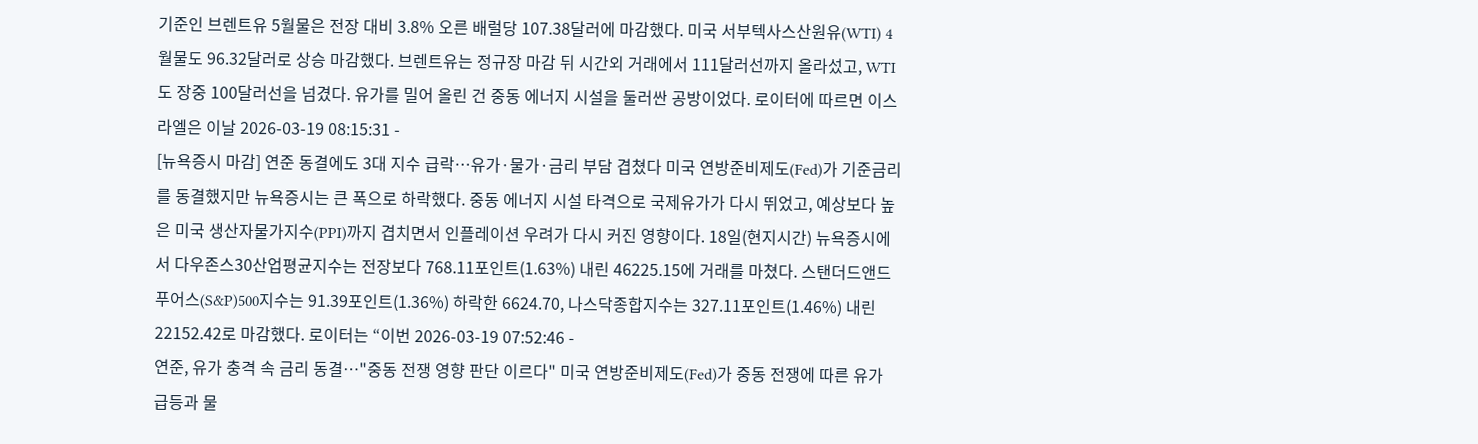기준인 브렌트유 5월물은 전장 대비 3.8% 오른 배럴당 107.38달러에 마감했다. 미국 서부텍사스산원유(WTI) 4월물도 96.32달러로 상승 마감했다. 브렌트유는 정규장 마감 뒤 시간외 거래에서 111달러선까지 올라섰고, WTI도 장중 100달러선을 넘겼다. 유가를 밀어 올린 건 중동 에너지 시설을 둘러싼 공방이었다. 로이터에 따르면 이스라엘은 이날 2026-03-19 08:15:31 -
[뉴욕증시 마감] 연준 동결에도 3대 지수 급락…유가·물가·금리 부담 겹쳤다 미국 연방준비제도(Fed)가 기준금리를 동결했지만 뉴욕증시는 큰 폭으로 하락했다. 중동 에너지 시설 타격으로 국제유가가 다시 뛰었고, 예상보다 높은 미국 생산자물가지수(PPI)까지 겹치면서 인플레이션 우려가 다시 커진 영향이다. 18일(현지시간) 뉴욕증시에서 다우존스30산업평균지수는 전장보다 768.11포인트(1.63%) 내린 46225.15에 거래를 마쳤다. 스탠더드앤드푸어스(S&P)500지수는 91.39포인트(1.36%) 하락한 6624.70, 나스닥종합지수는 327.11포인트(1.46%) 내린 22152.42로 마감했다. 로이터는 “이번 2026-03-19 07:52:46 -
연준, 유가 충격 속 금리 동결…"중동 전쟁 영향 판단 이르다" 미국 연방준비제도(Fed)가 중동 전쟁에 따른 유가 급등과 물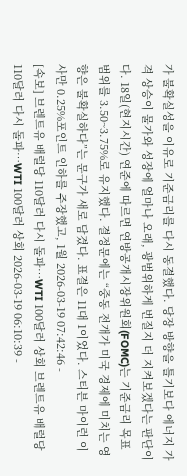가 불확실성을 이유로 기준금리를 다시 동결했다. 당장 방향을 틀기보다 에너지 가격 상승이 물가와 성장에 얼마나 오래, 광범위하게 번질지 더 지켜보겠다는 판단이다. 18일(현지시간) 연준에 따르면 연방공개시장위원회(FOMC)는 기준금리 목표 범위를 3.50~3.75%로 유지했다. 결정문에는 “중동 전개가 미국 경제에 미치는 영향은 불확실하다”는 문구가 새로 담겼다. 표결은 11대 1이었다. 스티븐 마이런 이사만 0.25%포인트 인하를 주장했고, 1월 2026-03-19 07:42:46 -
[속보] 브렌트유 배럴당 110달러 다시 돌파…WTI 100달러 상회 브렌트유 배럴당 110달러 다시 돌파…WTI 100달러 상회 2026-03-19 06:10:39 -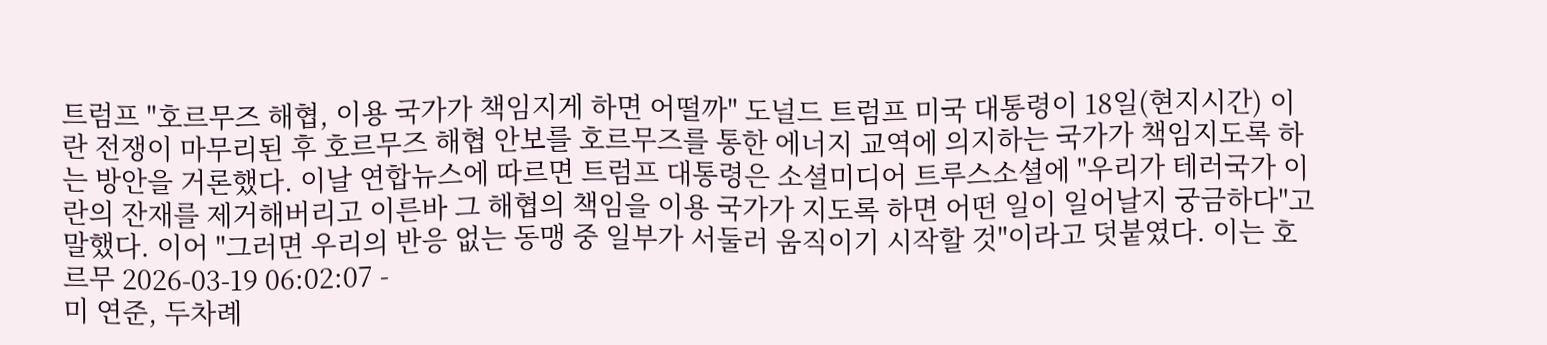트럼프 "호르무즈 해협, 이용 국가가 책임지게 하면 어떨까" 도널드 트럼프 미국 대통령이 18일(현지시간) 이란 전쟁이 마무리된 후 호르무즈 해협 안보를 호르무즈를 통한 에너지 교역에 의지하는 국가가 책임지도록 하는 방안을 거론했다. 이날 연합뉴스에 따르면 트럼프 대통령은 소셜미디어 트루스소셜에 "우리가 테러국가 이란의 잔재를 제거해버리고 이른바 그 해협의 책임을 이용 국가가 지도록 하면 어떤 일이 일어날지 궁금하다"고 말했다. 이어 "그러면 우리의 반응 없는 동맹 중 일부가 서둘러 움직이기 시작할 것"이라고 덧붙였다. 이는 호르무 2026-03-19 06:02:07 -
미 연준, 두차례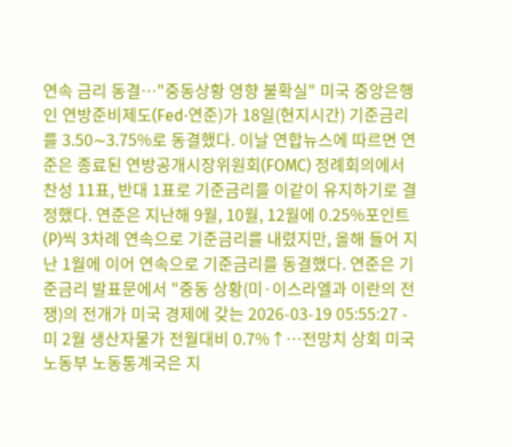연속 금리 동결…"중동상황 영향 불확실" 미국 중앙은행인 연방준비제도(Fed·연준)가 18일(현지시간) 기준금리를 3.50∼3.75%로 동결했다. 이날 연합뉴스에 따르면 연준은 종료된 연방공개시장위원회(FOMC) 정례회의에서 찬성 11표, 반대 1표로 기준금리를 이같이 유지하기로 결정했다. 연준은 지난해 9월, 10월, 12월에 0.25%포인트(P)씩 3차례 연속으로 기준금리를 내렸지만, 올해 들어 지난 1월에 이어 연속으로 기준금리를 동결했다. 연준은 기준금리 발표문에서 "중동 상황(미·이스라엘과 이란의 전쟁)의 전개가 미국 경제에 갖는 2026-03-19 05:55:27 -
미 2월 생산자물가 전월대비 0.7%↑…전망치 상회 미국 노동부 노동통계국은 지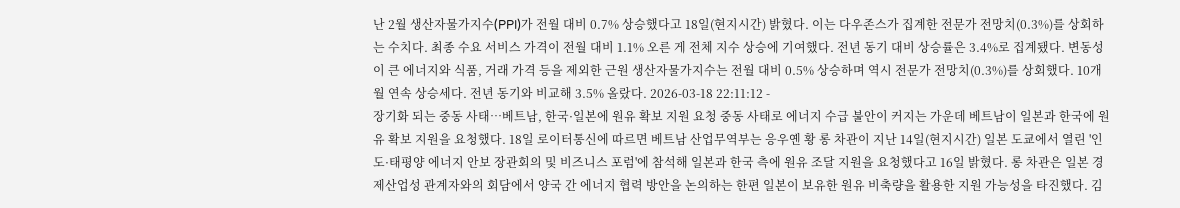난 2월 생산자물가지수(PPI)가 전월 대비 0.7% 상승했다고 18일(현지시간) 밝혔다. 이는 다우존스가 집계한 전문가 전망치(0.3%)를 상회하는 수치다. 최종 수요 서비스 가격이 전월 대비 1.1% 오른 게 전체 지수 상승에 기여했다. 전년 동기 대비 상승률은 3.4%로 집계됐다. 변동성이 큰 에너지와 식품, 거래 가격 등을 제외한 근원 생산자물가지수는 전월 대비 0.5% 상승하며 역시 전문가 전망치(0.3%)를 상회했다. 10개월 연속 상승세다. 전년 동기와 비교해 3.5% 올랐다. 2026-03-18 22:11:12 -
장기화 되는 중동 사태…베트남, 한국·일본에 원유 확보 지원 요청 중동 사태로 에너지 수급 불안이 커지는 가운데 베트남이 일본과 한국에 원유 확보 지원을 요청했다. 18일 로이터통신에 따르면 베트남 산업무역부는 응우옌 황 롱 차관이 지난 14일(현지시간) 일본 도쿄에서 열린 '인도·태평양 에너지 안보 장관회의 및 비즈니스 포럼'에 참석해 일본과 한국 측에 원유 조달 지원을 요청했다고 16일 밝혔다. 롱 차관은 일본 경제산업성 관계자와의 회담에서 양국 간 에너지 협력 방안을 논의하는 한편 일본이 보유한 원유 비축량을 활용한 지원 가능성을 타진했다. 김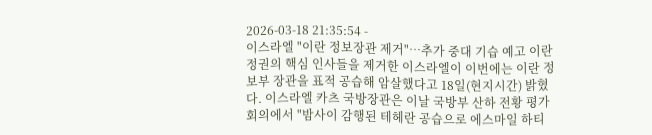2026-03-18 21:35:54 -
이스라엘 "이란 정보장관 제거"…추가 중대 기습 예고 이란 정권의 핵심 인사들을 제거한 이스라엘이 이번에는 이란 정보부 장관을 표적 공습해 암살했다고 18일(현지시간) 밝혔다. 이스라엘 카츠 국방장관은 이날 국방부 산하 전황 평가 회의에서 "밤사이 감행된 테헤란 공습으로 에스마일 하티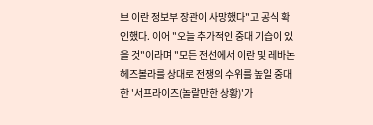브 이란 정보부 장관이 사망했다"고 공식 확인했다. 이어 "오늘 추가적인 중대 기습이 있을 것"이라며 "모든 전선에서 이란 및 레바논 헤즈볼라를 상대로 전쟁의 수위를 높일 중대한 '서프라이즈(놀랄만한 상황)'가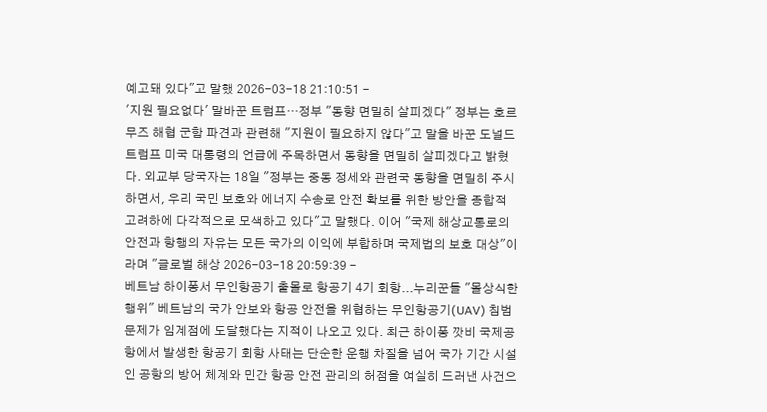예고돼 있다"고 말했 2026-03-18 21:10:51 -
'지원 필요없다' 말바꾼 트럼프…정부 "동향 면밀히 살피겠다" 정부는 호르무즈 해협 군함 파견과 관련해 "지원이 필요하지 않다"고 말을 바꾼 도널드 트럼프 미국 대통령의 언급에 주목하면서 동향을 면밀히 살피겠다고 밝혔다. 외교부 당국자는 18일 "정부는 중동 정세와 관련국 동향을 면밀히 주시하면서, 우리 국민 보호와 에너지 수송로 안전 확보를 위한 방안을 종합적 고려하에 다각적으로 모색하고 있다"고 말했다. 이어 "국제 해상교통로의 안전과 항행의 자유는 모든 국가의 이익에 부합하며 국제법의 보호 대상"이라며 "글로벌 해상 2026-03-18 20:59:39 -
베트남 하이퐁서 무인항공기 출몰로 항공기 4기 회항...누리꾼들 "몰상식한 행위" 베트남의 국가 안보와 항공 안전을 위협하는 무인항공기(UAV) 침범 문제가 임계점에 도달했다는 지적이 나오고 있다. 최근 하이퐁 깟비 국제공항에서 발생한 항공기 회항 사태는 단순한 운행 차질을 넘어 국가 기간 시설인 공항의 방어 체계와 민간 항공 안전 관리의 허점을 여실히 드러낸 사건으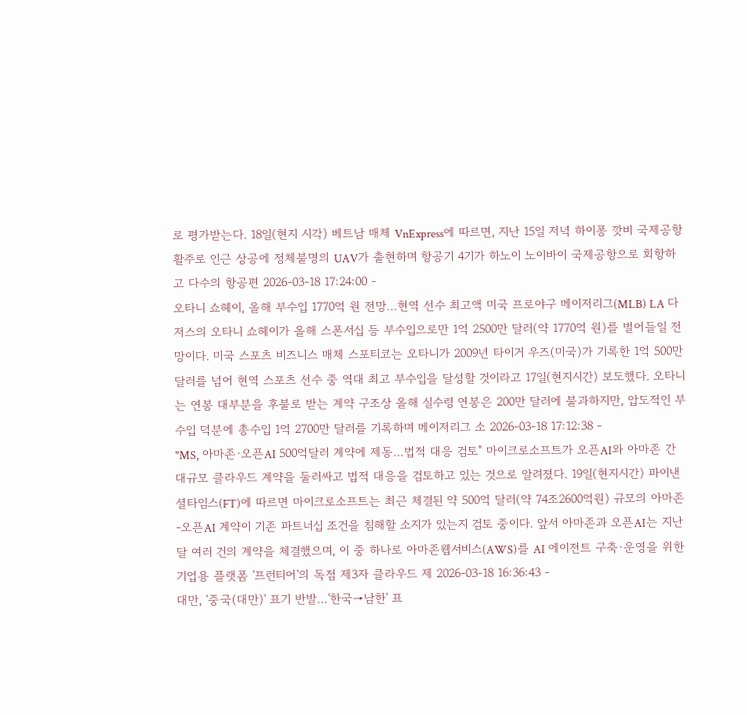로 평가받는다. 18일(현지 시각) 베트남 매체 VnExpress에 따르면, 지난 15일 저녁 하이퐁 깟비 국제공항 활주로 인근 상공에 정체불명의 UAV가 출현하며 항공기 4기가 하노이 노이바이 국제공항으로 회항하고 다수의 항공편 2026-03-18 17:24:00 -
오타니 쇼헤이, 올해 부수입 1770억 원 전망…현역 선수 최고액 미국 프로야구 메이저리그(MLB) LA 다저스의 오타니 쇼헤이가 올해 스폰서십 등 부수입으로만 1억 2500만 달러(약 1770억 원)를 벌어들일 전망이다. 미국 스포츠 비즈니스 매체 스포티코는 오타니가 2009년 타이거 우즈(미국)가 기록한 1억 500만 달러를 넘어 현역 스포츠 선수 중 역대 최고 부수입을 달성할 것이라고 17일(현지시간) 보도했다. 오타니는 연봉 대부분을 후불로 받는 계약 구조상 올해 실수령 연봉은 200만 달러에 불과하지만, 압도적인 부수입 덕분에 총수입 1억 2700만 달러를 기록하며 메이저리그 소 2026-03-18 17:12:38 -
"MS, 아마존·오픈AI 500억달러 계약에 제동…법적 대응 검토" 마이크로소프트가 오픈AI와 아마존 간 대규모 클라우드 계약을 둘러싸고 법적 대응을 검토하고 있는 것으로 알려졌다. 19일(현지시간) 파이낸셜타임스(FT)에 따르면 마이크로소프트는 최근 체결된 약 500억 달러(약 74조2600억원) 규모의 아마존-오픈AI 계약이 기존 파트너십 조건을 침해할 소지가 있는지 검토 중이다. 앞서 아마존과 오픈AI는 지난달 여러 건의 계약을 체결했으며, 이 중 하나로 아마존웹서비스(AWS)를 AI 에이전트 구축·운영을 위한 기업용 플랫폼 '프런티어'의 독점 제3자 클라우드 제 2026-03-18 16:36:43 -
대만, '중국(대만)' 표기 반발…'한국→남한' 표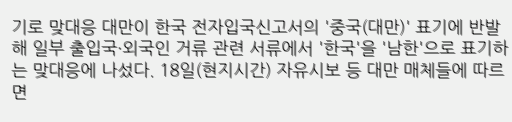기로 맞대응 대만이 한국 전자입국신고서의 '중국(대만)' 표기에 반발해 일부 출입국·외국인 거류 관련 서류에서 '한국'을 '남한'으로 표기하는 맞대응에 나섰다. 18일(현지시간) 자유시보 등 대만 매체들에 따르면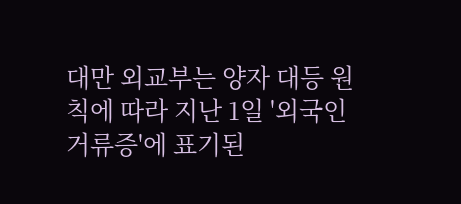대만 외교부는 양자 대등 원칙에 따라 지난 1일 '외국인 거류증'에 표기된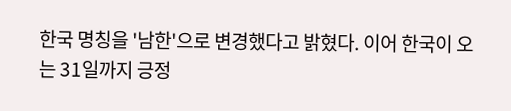한국 명칭을 '남한'으로 변경했다고 밝혔다. 이어 한국이 오는 31일까지 긍정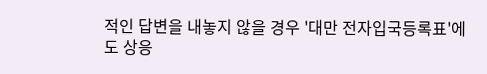적인 답변을 내놓지 않을 경우 '대만 전자입국등록표'에도 상응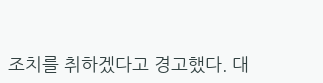조치를 취하겠다고 경고했다. 대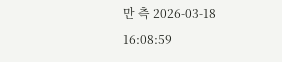만 측 2026-03-18 16:08:59